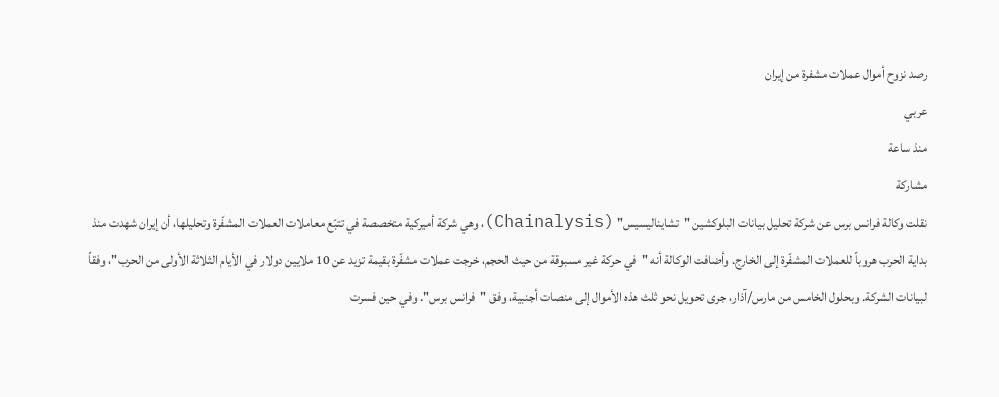رصد نزوح أموال عملات مشفرة من إيران
عربي
منذ ساعة
مشاركة
نقلت وكالة فرانس برس عن شركة تحليل بيانات البلوكشين "تشايناليسيس" (Chainalysis)، وهي شركة أميركية متخصصة في تتبّع معاملات العملات المشفّرة وتحليلها، أن إيران شهدت منذ بداية الحرب هروباً للعملات المشفّرة إلى الخارج. وأضافت الوكالة أنه "في حركة غير مسبوقة من حيث الحجم، خرجت عملات مشفّرة بقيمة تزيد عن 10 ملايين دولار في الأيام الثلاثة الأولى من الحرب"، وفقاً لبيانات الشركة. وبحلول الخامس من مارس/آذار، جرى تحويل نحو ثلث هذه الأموال إلى منصات أجنبية، وفق "فرانس برس". وفي حين فسرت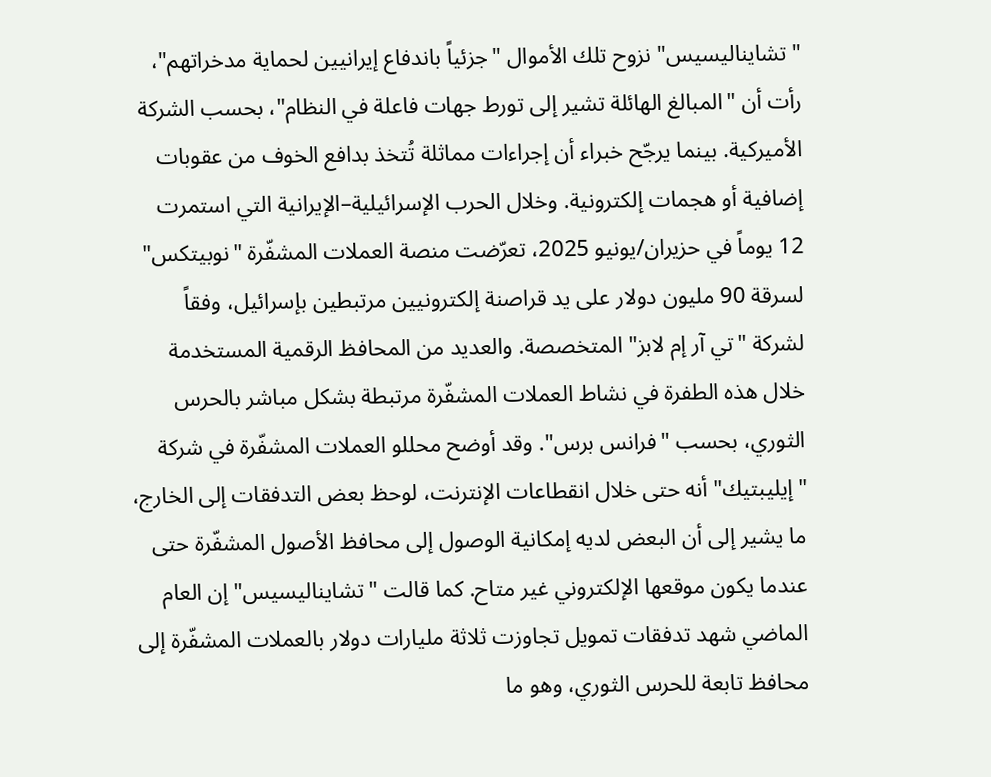"تشايناليسيس" نزوح تلك الأموال "جزئياً باندفاع إيرانيين لحماية مدخراتهم"، رأت أن "المبالغ الهائلة تشير إلى تورط جهات فاعلة في النظام"، بحسب الشركة الأميركية. بينما يرجّح خبراء أن إجراءات مماثلة تُتخذ بدافع الخوف من عقوبات إضافية أو هجمات إلكترونية. وخلال الحرب الإسرائيلية–الإيرانية التي استمرت 12 يوماً في حزيران/يونيو 2025، تعرّضت منصة العملات المشفّرة "نوبيتكس" لسرقة 90 مليون دولار على يد قراصنة إلكترونيين مرتبطين بإسرائيل، وفقاً لشركة "تي آر إم لابز" المتخصصة. والعديد من المحافظ الرقمية المستخدمة خلال هذه الطفرة في نشاط العملات المشفّرة مرتبطة بشكل مباشر بالحرس الثوري، بحسب "فرانس برس". وقد أوضح محللو العملات المشفّرة في شركة "إيليبتيك" أنه حتى خلال انقطاعات الإنترنت، لوحظ بعض التدفقات إلى الخارج، ما يشير إلى أن البعض لديه إمكانية الوصول إلى محافظ الأصول المشفّرة حتى عندما يكون موقعها الإلكتروني غير متاح. كما قالت "تشايناليسيس" إن العام الماضي شهد تدفقات تمويل تجاوزت ثلاثة مليارات دولار بالعملات المشفّرة إلى محافظ تابعة للحرس الثوري، وهو ما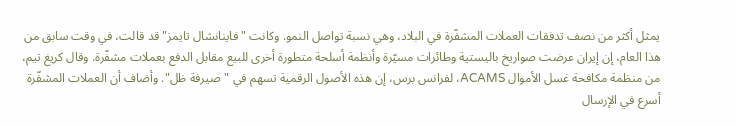يمثل أكثر من نصف تدفقات العملات المشفّرة في البلاد، وهي نسبة تواصل النمو. وكانت "فاينانشال تايمز" قد قالت، في وقت سابق من هذا العام، إن إيران عرضت صواريخ باليستية وطائرات مسيّرة وأنظمة أسلحة متطورة أخرى للبيع مقابل الدفع بعملات مشفّرة. وقال كريغ تيم، من منظمة مكافحة غسل الأموال ACAMS، لفرانس برس، إن هذه الأصول الرقمية تسهم في "صيرفة ظل". وأضاف أن العملات المشفّرة أسرع في الإرسال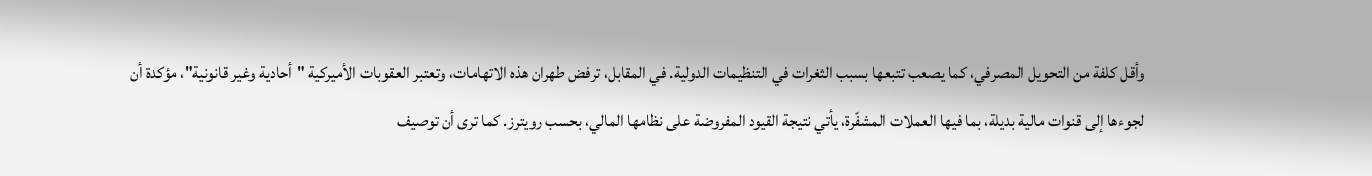وأقل كلفة من التحويل المصرفي، كما يصعب تتبعها بسبب الثغرات في التنظيمات الدولية. في المقابل، ترفض طهران هذه الاتهامات، وتعتبر العقوبات الأميركية "أحادية وغير قانونية"، مؤكدة أن لجوءها إلى قنوات مالية بديلة، بما فيها العملات المشفّرة، يأتي نتيجة القيود المفروضة على نظامها المالي، بحسب رويترز. كما ترى أن توصيف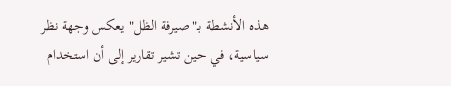هذه الأنشطة بـ"صيرفة الظل" يعكس وجهة نظر سياسية، في حين تشير تقارير إلى أن استخدام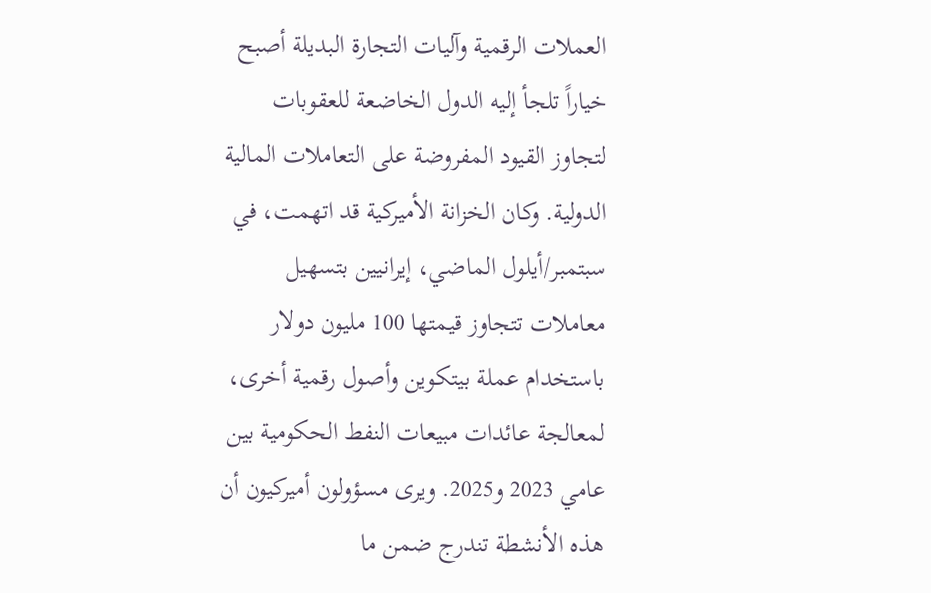العملات الرقمية وآليات التجارة البديلة أصبح خياراً تلجأ إليه الدول الخاضعة للعقوبات لتجاوز القيود المفروضة على التعاملات المالية الدولية. وكان الخزانة الأميركية قد اتهمت، في سبتمبر/أيلول الماضي، إيرانيين بتسهيل معاملات تتجاوز قيمتها 100 مليون دولار باستخدام عملة بيتكوين وأصول رقمية أخرى، لمعالجة عائدات مبيعات النفط الحكومية بين عامي 2023 و2025. ويرى مسؤولون أميركيون أن هذه الأنشطة تندرج ضمن ما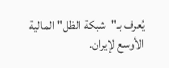يُعرف بـ"شبكة الظل" المالية الأوسع لإيران.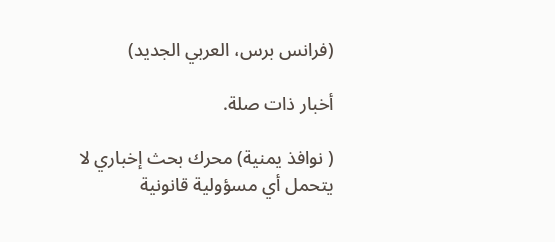(فرانس برس، العربي الجديد)

أخبار ذات صلة.

( نوافذ يمنية) محرك بحث إخباري لا يتحمل أي مسؤولية قانونية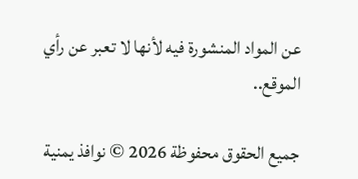عن المواد المنشورة فيه لأنها لا تعبر عن رأي الموقع..

جميع الحقوق محفوظة 2026 © نوافذ يمنية